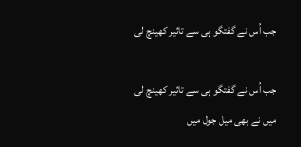جب اُس نے گفتگو ہی سے تاثیر کھینچ لی

جب اُس نے گفتگو ہی سے تاثیر کھینچ لی
میں نے بھی میل جول میں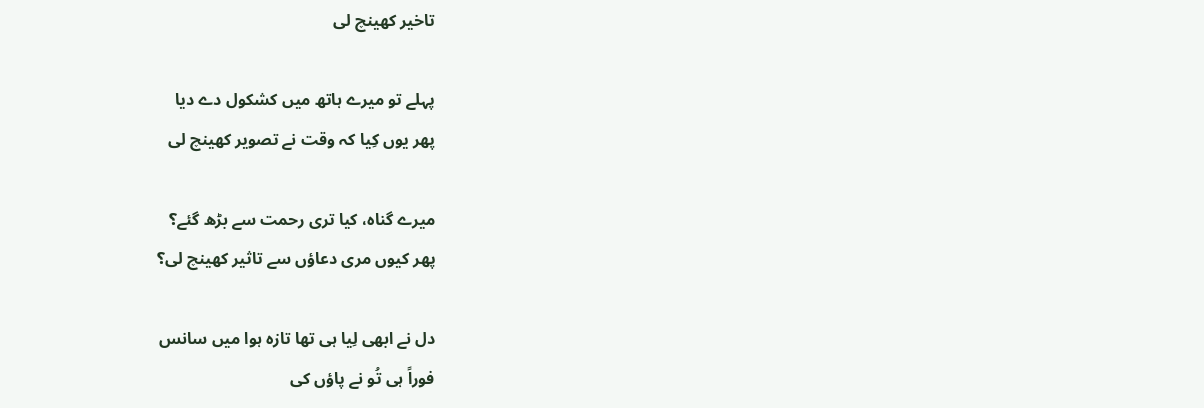تاخیر کھینچ لی

پہلے تو میرے ہاتھ میں کشکول دے دیا
پھر یوں کِیا کہ وقت نے تصویر کھینچ لی

میرے گناہ، کیا تری رحمت سے بڑھ گئے؟
پھر کیوں مری دعاؤں سے تاثیر کھینچ لی؟

دل نے ابھی لِیا ہی تھا تازہ ہوا میں سانس
فوراً ہی تُو نے پاؤں کی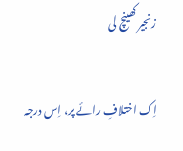زنجیر کھینچ لی

اِک اختلافِ رائے پر، اِس درجہ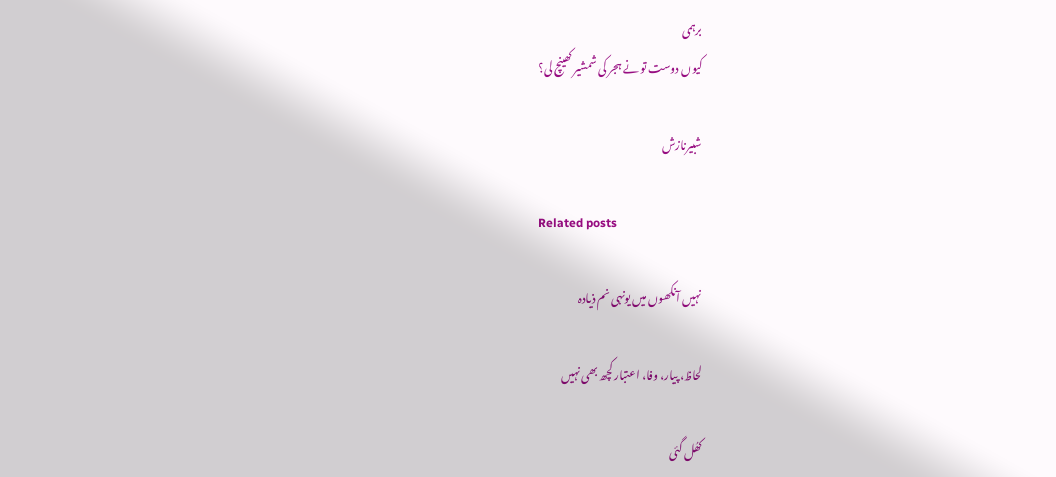برہمی
کیوں دوست تو نے ہجر کی شمشیر کھینچ لی؟

شبیرنازش

Related posts

نہیں آنکھوں میں یونہی نم ذیادہ

لحاظ، پیار، وفا، اعتبار کچھ بھی نہیں

کھُل گئی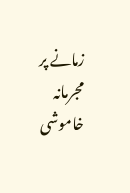زمانے پر مجرمانہ خاموشی